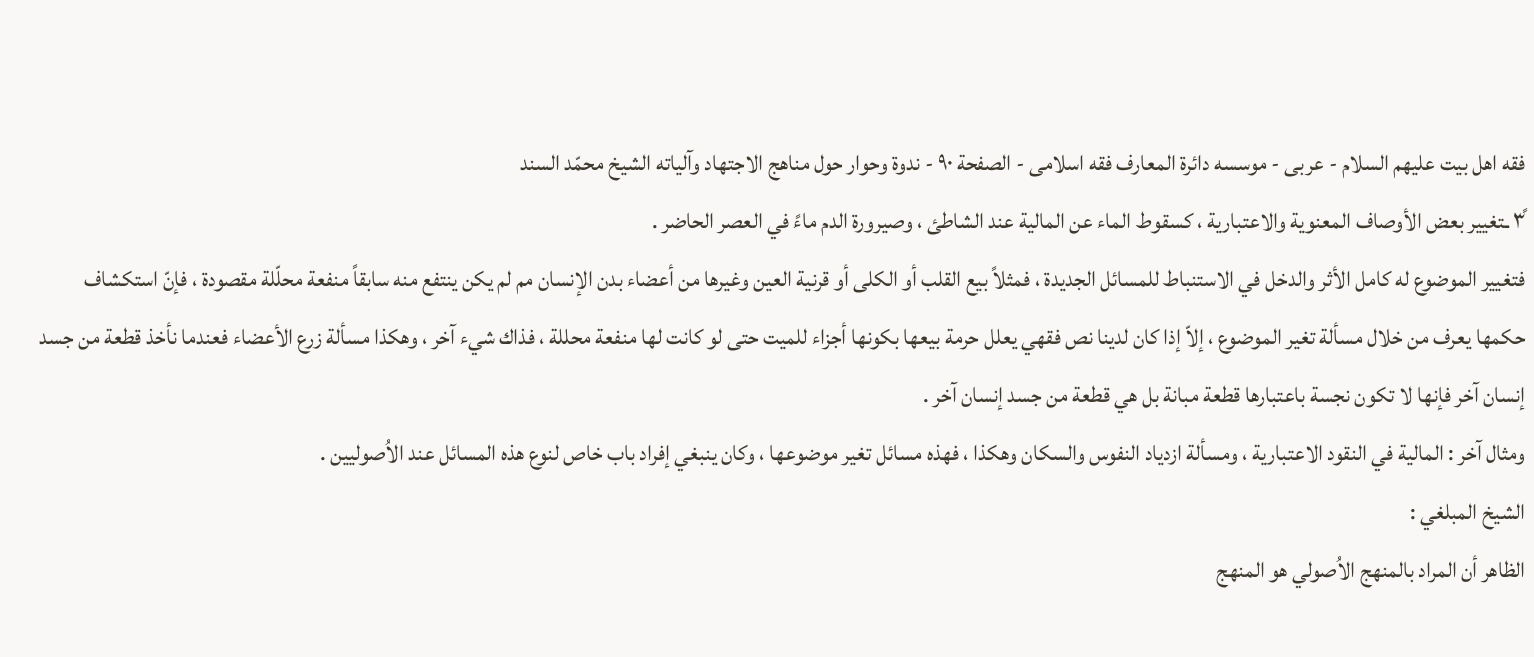فقه اهل بیت علیهم السلام - عربی - موسسه دائرة المعارف فقه اسلامی - الصفحة ٩٠ - ندوة وحوار حول مناهج الاجتهاد وآلياته الشيخ محمّد السند
٣ً ـتغيير بعض الأوصاف المعنوية والاعتبارية ، كسقوط الماء عن المالية عند الشاطئ ، وصيرورة الدم ماءً في العصر الحاضر .
فتغيير الموضوع له كامل الأثر والدخل في الاستنباط للمسائل الجديدة ، فمثلاً بيع القلب أو الكلى أو قرنية العين وغيرها من أعضاء بدن الإنسان مم لم يكن ينتفع منه سابقاً منفعة محلّلة مقصودة ، فإنّ استكشاف حكمها يعرف من خلال مسألة تغير الموضوع ، إلاّ إذا كان لدينا نص فقهي يعلل حرمة بيعها بكونها أجزاء للميت حتى لو كانت لها منفعة محللة ، فذاك شيء آخر ، وهكذا مسألة زرع الأعضاء فعندما نأخذ قطعة من جسد إنسان آخر فإنها لا تكون نجسة باعتبارها قطعة مبانة بل هي قطعة من جسد إنسان آخر .
ومثال آخر : المالية في النقود الاعتبارية ، ومسألة ازدياد النفوس والسكان وهكذا ، فهذه مسائل تغير موضوعها ، وكان ينبغي إفراد باب خاص لنوع هذه المسائل عند الاُصوليين .
الشيخ المبلغي :
الظاهر أن المراد بالمنهج الاُصولي هو المنهج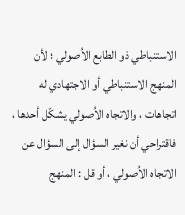الاستنباطي ذو الطابع الاُصولي ؛ لأن المنهج الاستنباطي أو الاجتهادي له اتجاهات ، والاتجاه الاُصولي يشكّل أحدها ، فاقتراحي أن نغير السؤال إلى السؤال عن الاتجاه الاُصولي ، أو قل : المنهج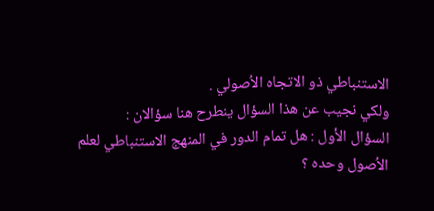الاستنباطي ذو الاتجاه الاُصولي .
ولكي نجيب عن هذا السؤال ينطرح هنا سؤالان :
السؤال الأول : هل تمام الدور في المنهج الاستنباطي لعلم الاُصول وحده ؟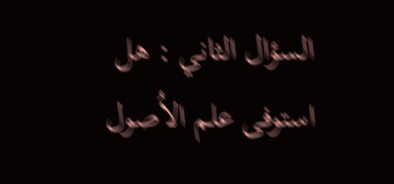السؤال الثاني : هل استوفى علم الاُصول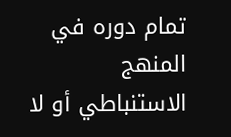تمام دوره في المنهج الاستنباطي أو لا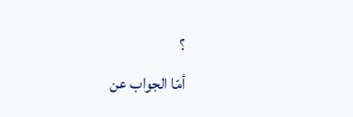؟
أمّا الجواب عن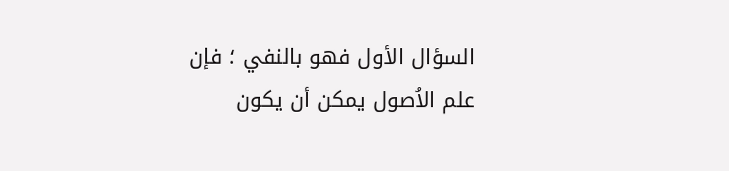السؤال الأول فهو بالنفي ؛ فإن علم الاُصول يمكن أن يكون